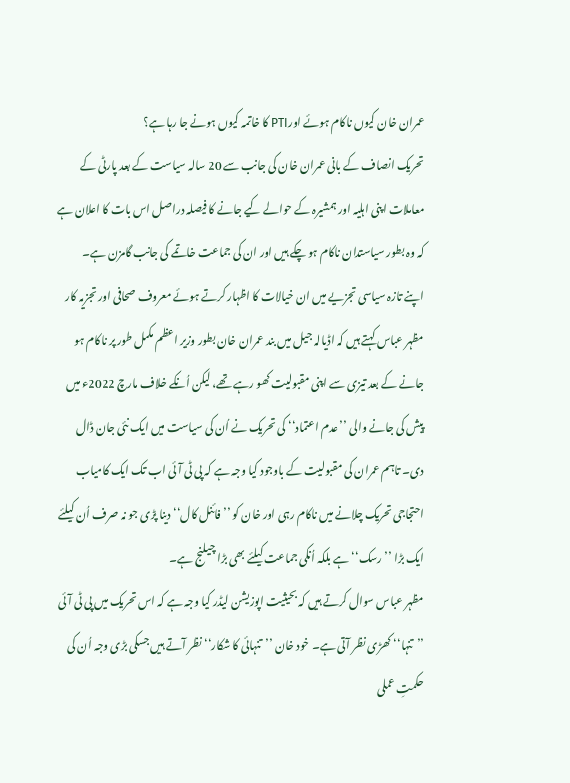عمران خان کیوں ناکام ہوئے اورPTI کا خاتمہ کیوں ہونے جا رہا ہے؟
تحریک انصاف کے بانی عمران خان کی جانب سے 20 سالہ سیاست کے بعد پارٹی کے معاملات اپنی اہلیہ اور ہمشیرہ کے حوالے کیے جانے کا فیصلہ دراصل اس بات کا اعلان ہے کہ وہ بطور سیاستدان ناکام ہو چکے ہیں اور ان کی جماعت خاتمے کی جانب گامزن ہے۔
اپنے تازہ سیاسی تجزیے میں ان خیالات کا اظہار کرتے ہوئے معروف صحافی اور تجزیہ کار مظہر عباس کہتے ہیں کہ اڈیالہ جیل میں بند عمران خان بطور وزیر اعظم مکمل طور پر ناکام ہو جانے کے بعد تیزی سے اپنی مقبولیت کھو رہے تھے، لیکن اُنکے خلاف مارچ 2022ء میں پیش کی جانے والی ’’عدم اعتماد‘‘ کی تحریک نے اُن کی سیاست میں ایک نئی جان ڈال دی۔ تاہم عمران کی مقبولیت کے باوجود کیا وجہ ہے کہ پی ٹی آئی اب تک ایک کامیاب احتجاجی تحریک چلانے میں ناکام رہی اور خان کو ’’فائنل کال‘‘ دینا پڑی جو نہ صرف اُن کیلئے ایک بڑا ’’رسک‘‘ ہے بلکہ اُنکی جماعت کیلئے بھی بڑا چیلنج ہے۔
مظہر عباس سوال کرتے ہیں کہ بحیثیت اپوزیشن لیڈر کیا وجہ ہے کہ اس تحریک میں پی ٹی آئی ’’تنہا‘‘ کھڑی نظر آتی ہے۔ خود خان ’’تنہائی کا شکار‘‘ نظر آتے ہیں جسکی بڑی وجہ اُن کی حکمتِ عملی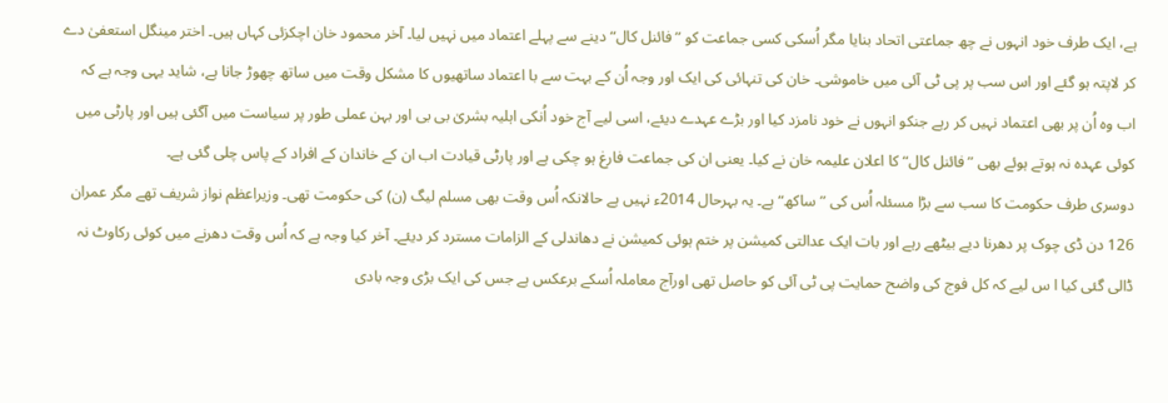ہے، ایک طرف خود انہوں نے چھ جماعتی اتحاد بنایا مگر اُسکی کسی جماعت کو ’’فائنل کال‘‘ دینے سے پہلے اعتماد میں نہیں لیا۔ آخر محمود خان اچکزئی کہاں ہیں۔ اختر مینگل استعفیٰ دے کر لاپتہ ہو گئے اور اس سب پر پی ٹی آئی میں خاموشی۔ خان کی تنہائی کی ایک اور وجہ اُن کے بہت سے با اعتماد ساتھیوں کا مشکل وقت میں ساتھ چھوڑ جانا ہے، شاید یہی وجہ ہے کہ اب وہ اُن پر بھی اعتماد نہیں کر رہے جنکو انہوں نے خود نامزد کیا اور بڑے عہدے دیئے، اسی لیے آج خود اُنکی اہلیہ بشریٰ بی بی اور بہن عملی طور پر سیاست میں آگئی ہیں اور پارٹی میں کوئی عہدہ نہ ہوتے ہوئے بھی ’’فائنل کال‘‘ کا اعلان علیمہ خان نے کیا۔ یعنی ان کی جماعت فارغ ہو چکی ہے اور پارٹی قیادت اب ان کے خاندان کے افراد کے پاس چلی گئی ہے۔
دوسری طرف حکومت کا سب سے بڑا مسئلہ اُس کی ’’ساکھ‘‘ ہے۔ یہ بہرحال 2014ء نہیں ہے حالانکہ اُس وقت بھی مسلم لیگ (ن) کی حکومت تھی۔ وزیراعظم نواز شریف تھے مگر عمران 126 دن ڈی چوک پر دھرنا دیے بیٹھے رہے اور بات ایک عدالتی کمیشن پر ختم ہوئی کمیشن نے دھاندلی کے الزامات مسترد کر دیئے۔ آخر کیا وجہ ہے کہ اُس وقت دھرنے میں کوئی رکاوٹ نہ ڈالی گئی کیا ا س لیے کہ کل فوج کی واضح حمایت پی ٹی آئی کو حاصل تھی اورآج معاملہ اُسکے برعکس ہے جس کی ایک بڑی وجہ بادی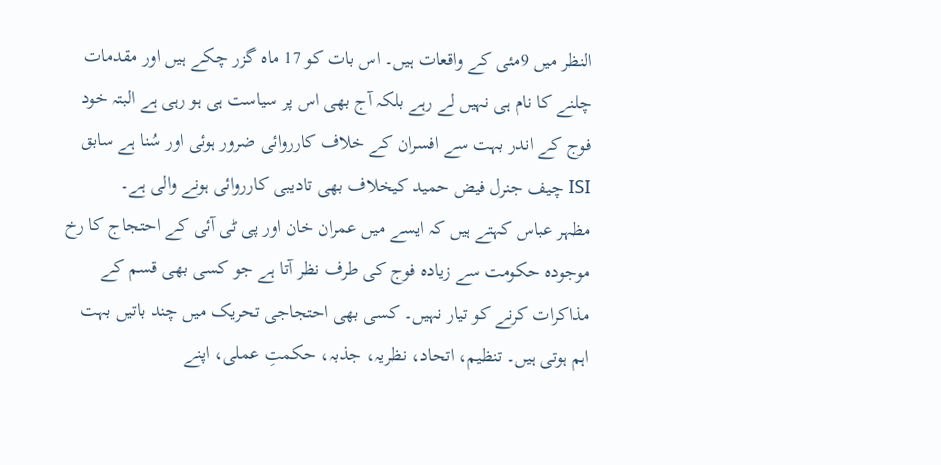النظر میں 9مئی کے واقعات ہیں۔ اس بات کو 17 ماہ گزر چکے ہیں اور مقدمات چلنے کا نام ہی نہیں لے رہے بلکہ آج بھی اس پر سیاست ہی ہو رہی ہے البتہ خود فوج کے اندر بہت سے افسران کے خلاف کارروائی ضرور ہوئی اور سُنا ہے سابق ISI چیف جنرل فیض حمید کیخلاف بھی تادیبی کارروائی ہونے والی ہے۔
مظہر عباس کہتے ہیں کہ ایسے میں عمران خان اور پی ٹی آئی کے احتجاج کا رخ موجودہ حکومت سے زیادہ فوج کی طرف نظر آتا ہے جو کسی بھی قسم کے مذاکرات کرنے کو تیار نہیں۔ کسی بھی احتجاجی تحریک میں چند باتیں بہت اہم ہوتی ہیں۔ تنظیم، اتحاد، نظریہ، جذبہ، حکمتِ عملی، اپنے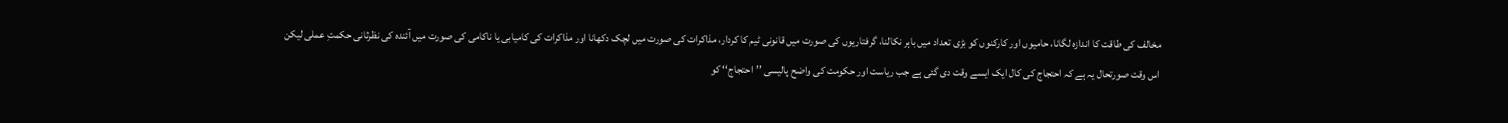مخالف کی طاقت کا اندازہ لگانا، حامیوں اور کارکنوں کو بڑی تعداد میں باہر نکالنا، گرفتاریوں کی صورت میں قانونی ٹیم کا کردار، مذاکرات کی صورت میں لچک دکھانا اور مذاکرات کی کامیابی یا ناکامی کی صورت میں آئندہ کی نظرثانی حکمتِ عملی لیکن اس وقت صورتحال یہ ہے کہ احتجاج کی کال ایک ایسے وقت دی گئی ہے جب ریاست اور حکومت کی واضح پالیسی ’’احتجاج‘‘ کو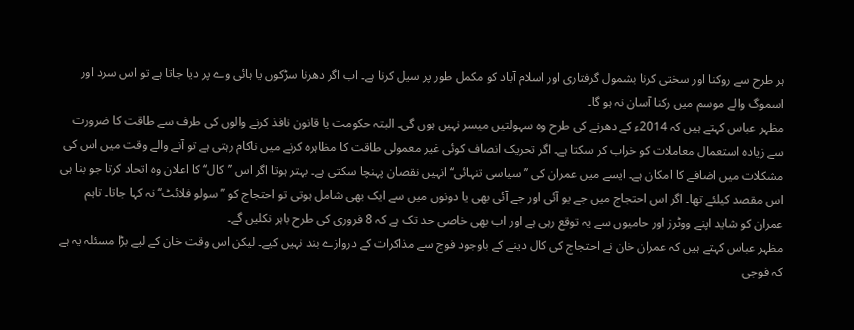ہر طرح سے روکنا اور سختی کرنا بشمول گرفتاری اور اسلام آباد کو مکمل طور پر سیل کرنا ہے۔ اب اگر دھرنا سڑکوں یا ہائی وے پر دیا جاتا ہے تو اس سرد اور اسموگ والے موسم میں رکنا آسان نہ ہو گا۔
مظہر عباس کہتے ہیں کہ 2014ء کے دھرنے کی طرح وہ سہولتیں میسر نہیں ہوں گی۔ البتہ حکومت یا قانون نافذ کرنے والوں کی طرف سے طاقت کا ضرورت سے زیادہ استعمال معاملات کو خراب کر سکتا ہے۔ اگر تحریک انصاف کوئی غیر معمولی طاقت کا مظاہرہ کرنے میں ناکام رہتی ہے تو آنے والے وقت میں اس کی مشکلات میں اضافے کا امکان ہے۔ ایسے میں عمران کی ’’سیاسی تنہائی‘‘ انہیں نقصان پہنچا سکتی ہے۔ بہتر ہوتا اگر اس ’’کال‘‘ کا اعلان وہ اتحاد کرتا جو بنا ہی اس مقصد کیلئے تھا۔ اگر اس احتجاج میں جے یو آئی اور جے آئی بھی یا دونوں میں سے ایک بھی شامل ہوتی تو احتجاج کو ’’سولو فلائٹ‘‘ نہ کہا جاتا۔ تاہم عمران کو شاید اپنے ووٹرز اور حامیوں سے یہ توقع رہی ہے اور اب بھی خاصی حد تک ہے کہ 8 فروری کی طرح باہر نکلیں گے۔
مظہر عباس کہتے ہیں کہ عمران خان نے احتجاج کی کال دینے کے باوجود فوج سے مذاکرات کے دروازے بند نہیں کیے۔ لیکن اس وقت خان کے لیے بڑا مسئلہ یہ ہے کہ فوجی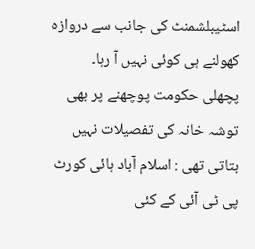اسٹیبلشمنٹ کی جانب سے دروازہ کھولنے ہی کوئی نہیں آ رہا۔
پچھلی حکومت پوچھنے پر بھی توشہ خانہ کی تفصیلات نہیں بتاتی تھی : اسلام آباد ہائی کورٹ
پی ٹی آئی کے کئی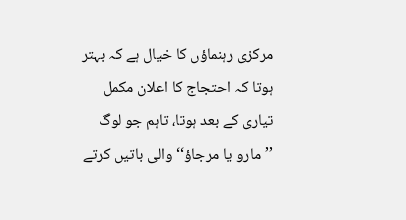مرکزی رہنماؤں کا خیال ہے کہ بہتر ہوتا کہ احتجاج کا اعلان مکمل تیاری کے بعد ہوتا، تاہم جو لوگ ’’مارو یا مرجاؤ‘‘ والی باتیں کرتے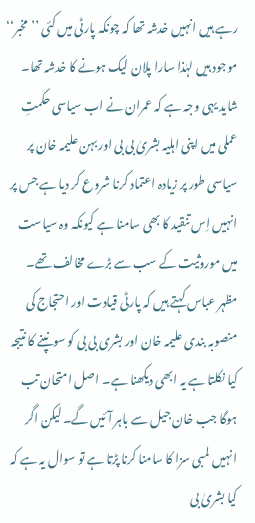رہے ہیں انہیں خدشہ تھا کہ چونکہ پارٹی میں کئی ’’مخبر‘‘ موجود ہیں لہٰذا سارا پلان لیک ہونے کا خدشہ تھا۔ شاید یہی وجہ ہے کہ عمران نے اب سیاسی حکمتِ عملی میں اپنی اہلیہ بشریٰ بی بی اور بہن علیمہ خان پر سیاسی طور پر زیادہ اعتماد کرنا شروع کر دیا ہے جس پر انہیں اِس تنقید کا بھی سامنا ہے کیونکہ وہ سیاست میں موروثیت کے سب سے بڑے مخالف تھے۔
مظہر عباس کہتے ہیں کہ پارٹی قیادت اور احتجاج کی منصوبہ بندی علیمہ خان اور بشری بی بی کو سونپنے کا نتیجہ کیا نکلتا ہے یہ ابھی دیکھنا ہے۔ اصل امتحان تب ہوگا جب خان جیل سے باہر آئیں گے۔ لیکن اگر انہیں لمبی سزا کا سامنا کرنا پڑتا ہے تو سوال یہ ہے کہ کیا بشریٰ بی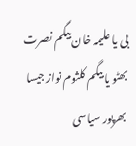بی یا علیمہ خان بیگم نصرت بھٹو یا بیگم کلثوم نواز جیسا بھرپور سیاسی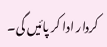کردار ادا کر پائیں گی۔